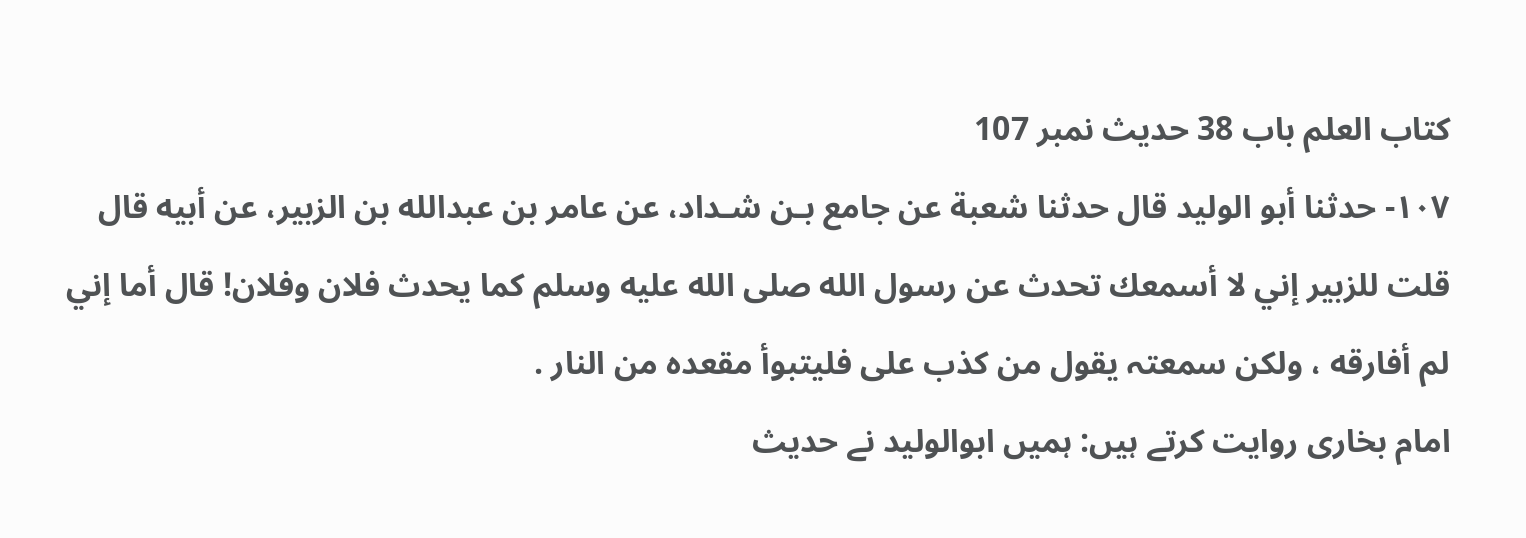کتاب العلم باب 38 حدیث نمبر 107
۱۰۷- حدثنا أبو الوليد قال حدثنا شعبة عن جامع بـن شـداد، عن عامر بن عبدالله بن الزبیر، عن أبيه قال قلت للزبير إني لا أسمعك تحدث عن رسول الله صلى الله عليه وسلم كما يحدث فلان وفلان! قال أما إني لم أفارقه ، ولكن سمعتہ یقول من كذب على فليتبوأ مقعده من النار .
امام بخاری روایت کرتے ہیں: ہمیں ابوالولید نے حدیث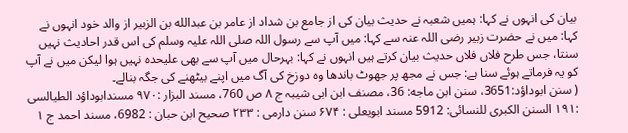بیان کی انہوں نے کہا: ہمیں شعبہ نے حدیث بیان کی از جامع بن شداد از عامر بن عبدالله بن الزبیر از والد خود انہوں نے کہا: میں نے حضرت زبیر رضی اللہ عنہ سے کہا: میں آپ سے رسول اللہ صلی اللہ علیہ وسلم کی اس قدر احادیث نہیں سنتا، جس طرح فلاں فلاں حدیث بیان کرتے ہیں انہوں نے کہا: بہرحال میں آپ سے بھی علیحدہ نہیں ہوا لیکن میں نے آپ کو یہ فرماتے ہوئے سنا ہے: جس نے مجھ پر جھوٹ باندھا وہ دوزخ کی آگ میں اپنے بیٹھنے کی جگہ بنالے۔
( سنن ابوداؤد:3651، سنن ابن ماجه: 36، مصنف ابن ابی شیبہ ج ۸ ص 760، مسند البزار :۹۷۰ مسندابوداؤد الطیالسی :۱۹۱ السنن الکبری للنسائی: 5912 مسند ابویعلی : ۶۷۴ سنن دارمی : ۲۳۳ صحیح ابن حبان : 6982، مسند احمد ج ۱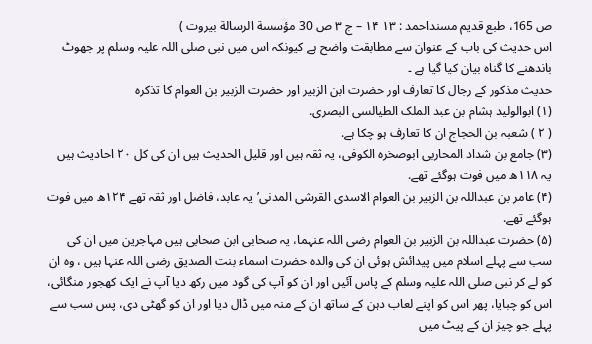ص 165، طبع قدیم مسنداحمد : ۱۳ ۱۴ – ج ۳ ص 30 مؤسسة الرسالة بیروت )
اس حدیث کی باب کے عنوان سے مطابقت واضح ہے کیونکہ اس میں نبی صلی اللہ علیہ وسلم پر جھوٹ باندھنے کا گناہ بیان کیا گیا ہے ۔
حدیث مذکور کے رجال کا تعارف اور حضرت ابن الزبیر اور حضرت الزبیر بن العوام کا تذکرہ
(۱) ابوالولید ہشام بن عبد الملک الطیالسی البصری.
( ۲ ) شعبہ بن الحجاج ان کا تعارف ہو چکا ہے.
(۳) جامع بن شداد المحاربی ابوصخرہ الکوفی، یہ ثقہ ہیں اور قلیل الحدیث ہیں ان کی کل ۲۰ احادیث ہیں یہ ۱۱۸ھ میں فوت ہوگئے تھے.
(۴) عامر بن عبداللہ بن الزبير بن العوام الاسدی القرشی المدنی’یہ عابد، فاضل اور ثقہ تھے ۱۲۴ھ میں فوت ہوگئے تھے.
(۵) حضرت عبداللہ بن الزبیر بن العوام رضی اللہ عنہما، یہ صحابی ابن صحابی ہیں مہاجرین میں ان کی سب سے پہلے اسلام میں پیدائش ہوئی ان کی والدہ حضرت اسماء بنت الصدیق رضی اللہ عنہا ہیں ، وہ ان کو لے کر نبی صلی اللہ علیہ وسلم کے پاس آئیں اور ان کو آپ کی گود میں رکھ دیا آپ نے ایک کھجور منگائی، اس کو چبایا، پھر اس کو اپنے لعاب دہن کے ساتھ ان کے منہ میں ڈال دیا اور ان کو گھٹی دی، پس سب سے پہلے جو چیز ان کے پیٹ میں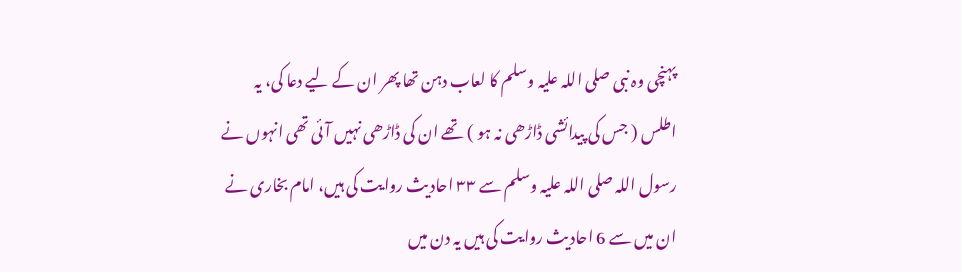پہنچی وہ نبی صلی اللہ علیہ وسلم کا لعاب دہن تھا پھر ان کے لیے دعا کی، یہ اطلس ( جس کی پیدائشی ڈاڑھی نہ ہو ) تھے ان کی ڈاڑھی نہیں آئی تھی انہوں نے رسول اللہ صلی اللہ علیہ وسلم سے ۳۳ احادیث روایت کی ہیں، امام بخاری نے ان میں سے 6 احادیث روایت کی ہیں یہ دن میں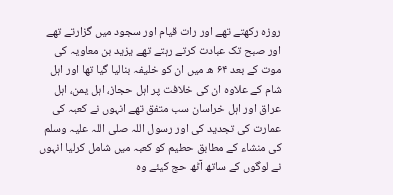روزہ رکھتے تھے اور رات قیام اور سجود میں گزارتے تھے اور صبح تک عبادت کرتے رہتے تھے یزید بن معاویہ کی موت کے بعد ۶۴ ھ میں ان کو خلیفہ بنالیا گیا تھا اور اہل شام کے علاوہ ان کی خلافت پر اہل حجاز، اہل یمن، اہل عراق اور اہل خراسان سب متفق تھے انہوں نے کعبہ کی عمارت کی تجدید کی اور رسول اللہ صلی اللہ علیہ وسلم کی منشاء کے مطابق حطیم کو کعبہ میں شامل کرلیا انہوں نے لوگوں کے ساتھ آٹھ حج کیئے وہ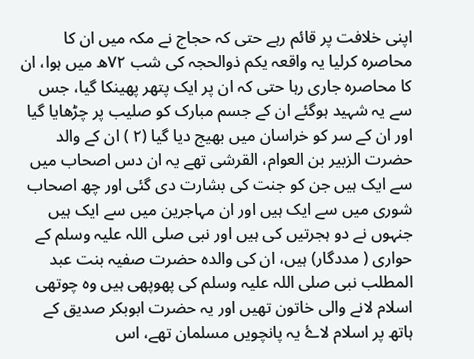اپنی خلافت پر قائم رہے حتی کہ حجاج نے مکہ میں ان کا محاصرہ کرلیا یہ واقعہ یکم ذوالحجہ کی شب ۷۲ھ میں ہوا، ان کا محاصرہ جاری رہا حتی کہ ان پر ایک پتھر پھینکا گیا، جس سے یہ شہید ہوگئے ان کے جسم مبارک کو صلیب پر چڑھایا گیا اور ان کے سر کو خراسان میں بھیج دیا گیا (۲ ) ان کے والد حضرت الزبیر بن العوام، القرشی تھے یہ ان دس اصحاب میں سے ایک ہیں جن کو جنت کی بشارت دی گئی اور چھ اصحاب شوری میں سے ایک ہیں اور ان مہاجرین میں سے ایک ہیں جنہوں نے دو ہجرتیں کی ہیں اور نبی صلی اللہ علیہ وسلم کے حواری ( مددگار) ہیں، ان کی والدہ حضرت صفیہ بنت عبد المطلب نبی صلی اللہ علیہ وسلم کی پھوپھی ہیں وہ چوتھی اسلام لانے والی خاتون تھیں اور یہ حضرت ابوبکر صدیق کے ہاتھ پر اسلام لاۓ یہ پانچویں مسلمان تھے، اس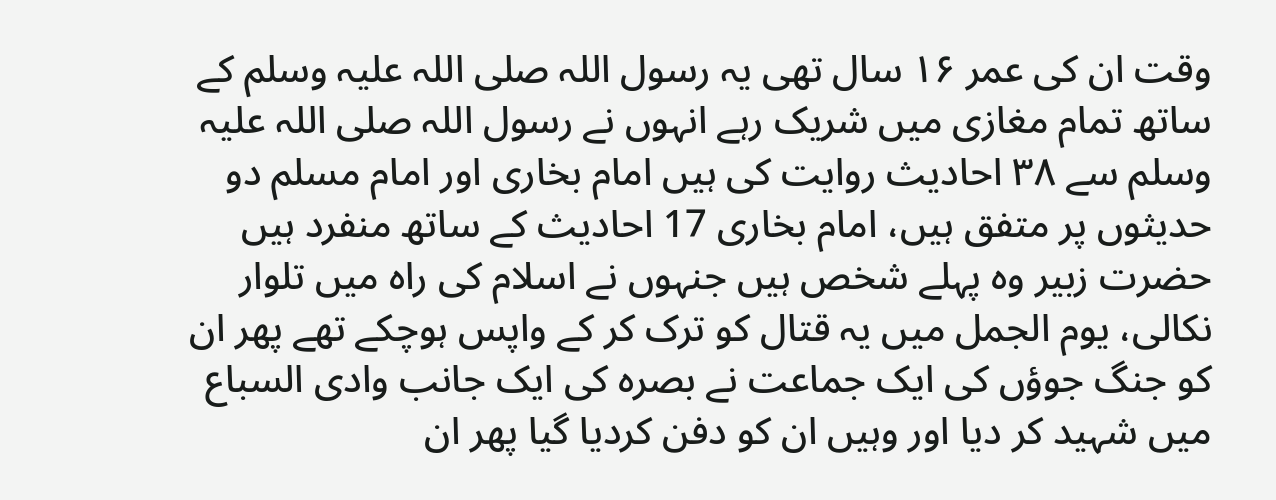وقت ان کی عمر ۱۶ سال تھی یہ رسول اللہ صلی اللہ علیہ وسلم کے ساتھ تمام مغازی میں شریک رہے انہوں نے رسول اللہ صلی اللہ علیہ وسلم سے ۳۸ احادیث روایت کی ہیں امام بخاری اور امام مسلم دو حدیثوں پر متفق ہیں، امام بخاری 17 احادیث کے ساتھ منفرد ہیں حضرت زبیر وہ پہلے شخص ہیں جنہوں نے اسلام کی راہ میں تلوار نکالی، یوم الجمل میں یہ قتال کو ترک کر کے واپس ہوچکے تھے پھر ان کو جنگ جوؤں کی ایک جماعت نے بصرہ کی ایک جانب وادی السباع میں شہید کر دیا اور وہیں ان کو دفن کردیا گیا پھر ان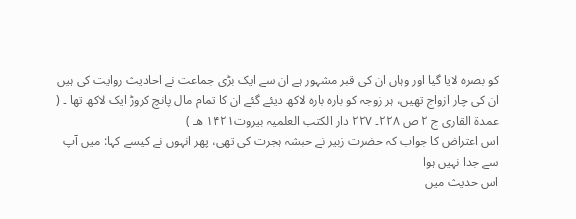کو بصرہ لایا گیا اور وہاں ان کی قبر مشہور ہے ان سے ایک بڑی جماعت نے احادیث روایت کی ہیں ان کی چار ازواج تھیں، ہر زوجہ کو بارہ بارہ لاکھ دیئے گئے ان کا تمام مال پانچ کروڑ ایک لاکھ تھا ۔ ( عمدۃ القاری ج ۲ ص ۲۲۸۔ ۲۲۷ دار الکتب العلمیہ بیروت۱۴۲۱ ھـ )
اس اعتراض کا جواب کہ حضرت زبیر نے حبشہ ہجرت کی تھی، پھر انہوں نے کیسے کہا: میں آپ سے جدا نہیں ہوا
اس حدیث میں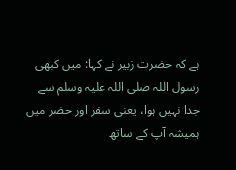ہے کہ حضرت زبیر نے کہا: میں کبھی رسول اللہ صلی اللہ علیہ وسلم سے جدا نہیں ہوا، یعنی سفر اور حضر میں ہمیشہ آپ کے ساتھ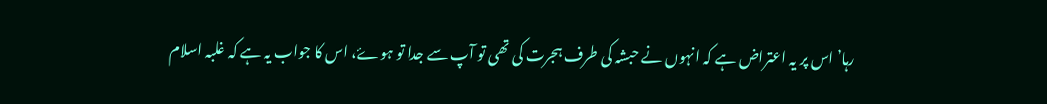رہا’ اس پر یہ اعتراض ہے کہ انہوں نے حبشہ کی طرف ہجرت کی تھی تو آپ سے جدا تو ہوۓ، اس کا جواب یہ ہے کہ غلبہ اسلام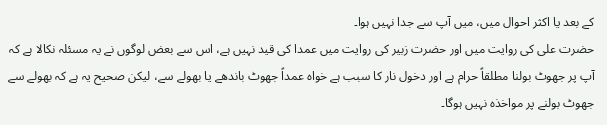کے بعد یا اکثر احوال میں، میں آپ سے جدا نہیں ہوا۔
حضرت علی کی روایت میں اور حضرت زبیر کی روایت میں عمدا کی قید نہیں ہے، اس سے بعض لوگوں نے یہ مسئلہ نکالا ہے کہ آپ پر جھوٹ بولنا مطلقاً حرام ہے اور دخول نار کا سبب ہے خواہ عمداً جھوٹ باندھے یا بھولے سے، لیکن صحیح یہ ہے کہ بھولے سے جھوٹ بولنے پر مواخذہ نہیں ہوگا۔